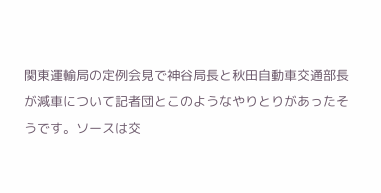関東運輸局の定例会見で神谷局長と秋田自動車交通部長が減車について記者団とこのようなやりとりがあったそうです。ソースは交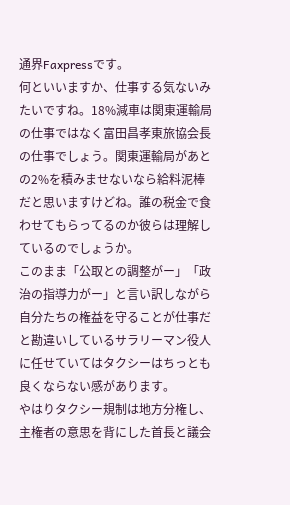通界Faxpressです。
何といいますか、仕事する気ないみたいですね。18%減車は関東運輸局の仕事ではなく富田昌孝東旅協会長の仕事でしょう。関東運輸局があとの2%を積みませないなら給料泥棒だと思いますけどね。誰の税金で食わせてもらってるのか彼らは理解しているのでしょうか。
このまま「公取との調整がー」「政治の指導力がー」と言い訳しながら自分たちの権益を守ることが仕事だと勘違いしているサラリーマン役人に任せていてはタクシーはちっとも良くならない感があります。
やはりタクシー規制は地方分権し、主権者の意思を背にした首長と議会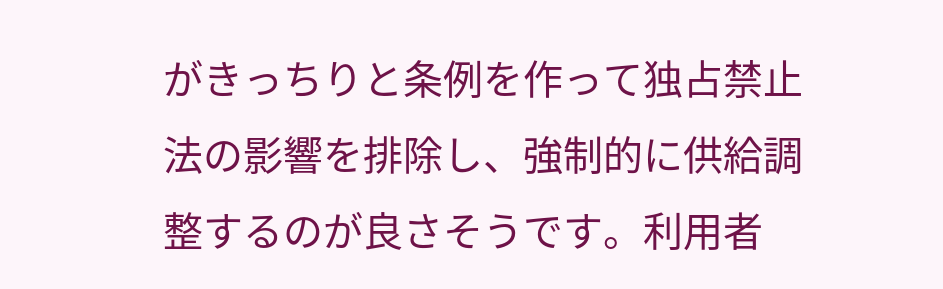がきっちりと条例を作って独占禁止法の影響を排除し、強制的に供給調整するのが良さそうです。利用者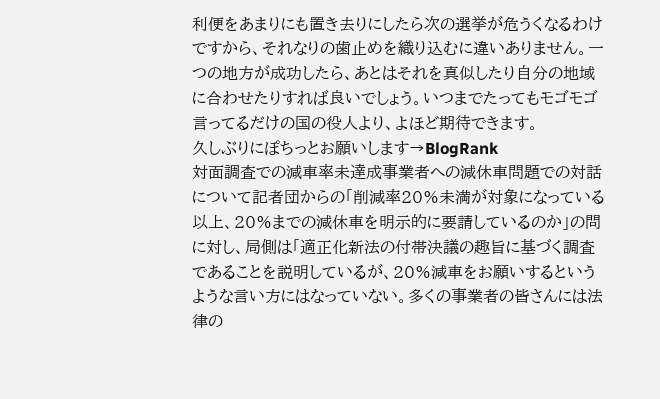利便をあまりにも置き去りにしたら次の選挙が危うくなるわけですから、それなりの歯止めを織り込むに違いありません。一つの地方が成功したら、あとはそれを真似したり自分の地域に合わせたりすれば良いでしょう。いつまでたってもモゴモゴ言ってるだけの国の役人より、よほど期待できます。
久しぶりにぽちっとお願いします→BlogRank
対面調査での減車率未達成事業者への減休車問題での対話について記者団からの「削減率20%未満が対象になっている以上、20%までの減休車を明示的に要請しているのか」の問に対し、局側は「適正化新法の付帯決議の趣旨に基づく調査であることを説明しているが、20%減車をお願いするというような言い方にはなっていない。多くの事業者の皆さんには法律の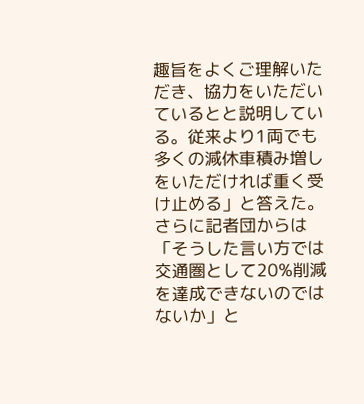趣旨をよくご理解いただき、協力をいただいているとと説明している。従来より1両でも多くの減休車積み増しをいただければ重く受け止める」と答えた。
さらに記者団からは「そうした言い方では交通圏として20%削減を達成できないのではないか」と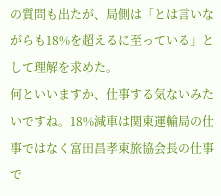の質問も出たが、局側は「とは言いながらも18%を超えるに至っている」として理解を求めた。
何といいますか、仕事する気ないみたいですね。18%減車は関東運輸局の仕事ではなく富田昌孝東旅協会長の仕事で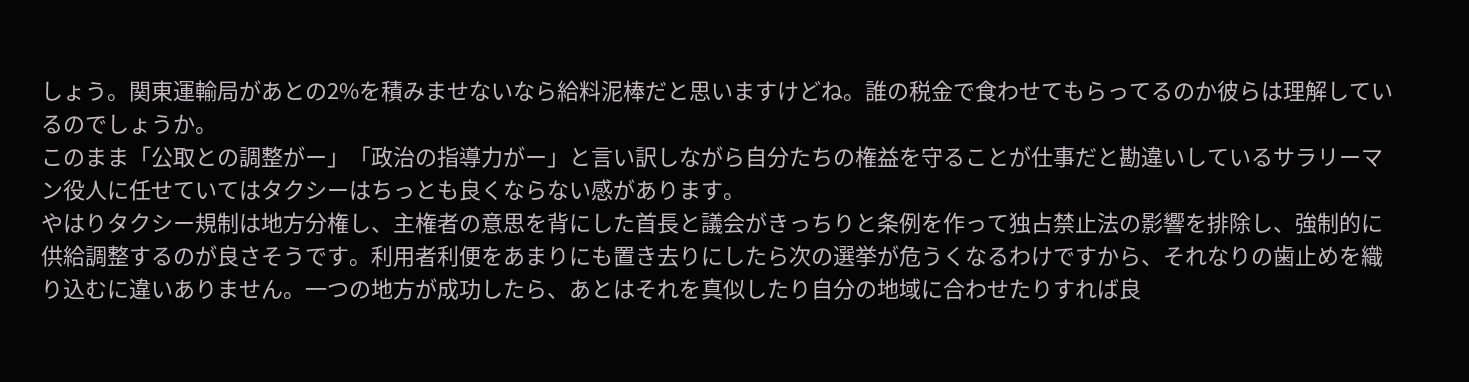しょう。関東運輸局があとの2%を積みませないなら給料泥棒だと思いますけどね。誰の税金で食わせてもらってるのか彼らは理解しているのでしょうか。
このまま「公取との調整がー」「政治の指導力がー」と言い訳しながら自分たちの権益を守ることが仕事だと勘違いしているサラリーマン役人に任せていてはタクシーはちっとも良くならない感があります。
やはりタクシー規制は地方分権し、主権者の意思を背にした首長と議会がきっちりと条例を作って独占禁止法の影響を排除し、強制的に供給調整するのが良さそうです。利用者利便をあまりにも置き去りにしたら次の選挙が危うくなるわけですから、それなりの歯止めを織り込むに違いありません。一つの地方が成功したら、あとはそれを真似したり自分の地域に合わせたりすれば良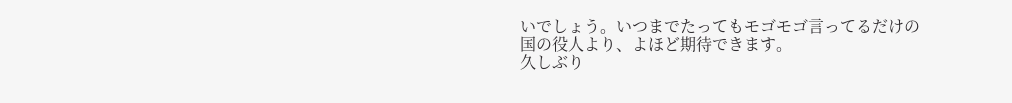いでしょう。いつまでたってもモゴモゴ言ってるだけの国の役人より、よほど期待できます。
久しぶり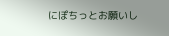にぽちっとお願いし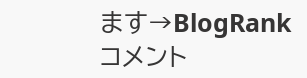ます→BlogRank
コメント